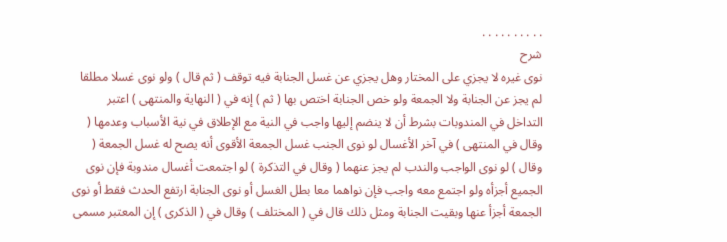. . . . . . . . . .
شرح
نوى غيره لا يجزي على المختار وهل يجزي عن غسل الجنابة فيه توقف ( ثم قال ) ولو نوى غسلا مطلقا لم يجز عن الجنابة ولا الجمعة ولو خص الجنابة اختص بها ( ثم ) إنه في ( النهاية والمنتهى ) اعتبر التداخل في المندوبات بشرط أن لا ينضم إليها واجب في النية مع الإطلاق في نية الأسباب وعدمها ( وقال في المنتهى ) في آخر الأغسال لو نوى الجنب غسل الجمعة الأقوى أنه يصح له غسل الجمعة ( وقال ) لو نوى الواجب والندب لم يجز عنهما ( وقال في التذكرة ) لو اجتمعت أغسال مندوبة فإن نوى الجميع أجزأه ولو اجتمع معه واجب فإن نواهما معا بطل الغسل أو نوى الجنابة ارتفع الحدث فقط أو نوى الجمعة أجزأ عنها وبقيت الجنابة ومثل ذلك قال في ( المختلف ) وقال في ( الذكرى ) إن المعتبر مسمى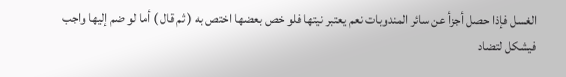الغسل فإذا حصل أجزأ عن سائر المندوبات نعم يعتبر نيتها فلو خص بعضها اختص به ( ثم قال ) أما لو ضم إليها واجب فيشكل لتضاد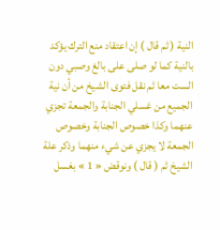النية ( ثم قال ) إن اعتقاد منع الترك يؤكد بالنية كما لو صلى على بالغ وصبي دون الست معا ثم نقل فتوى الشيخ من أن نية الجميع من غسلي الجنابة والجمعة تجزي عنهما وكذا خصوص الجنابة وخصوص الجمعة لا يجزي عن شيء منهما وذكر علة الشيخ ثم ( قال ) ونوقض « 1 » بغسل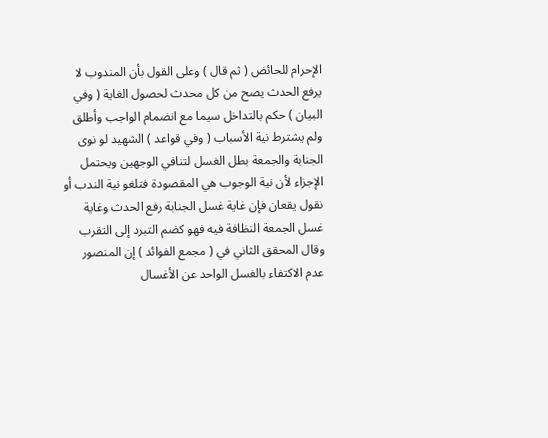الإحرام للحائض ( ثم قال ) وعلى القول بأن المندوب لا يرفع الحدث يصح من كل محدث لحصول الغاية ( وفي البيان ) حكم بالتداخل سيما مع انضمام الواجب وأطلق ولم يشترط نية الأسباب ( وفي قواعد ) الشهيد لو نوى الجنابة والجمعة بطل الغسل لتنافي الوجهين ويحتمل الإجزاء لأن نية الوجوب هي المقصودة فتلغو نية الندب أو نقول يقعان فإن غاية غسل الجنابة رفع الحدث وغاية غسل الجمعة النظافة فيه فهو كضم التبرد إلى التقرب وقال المحقق الثاني في ( مجمع الفوائد ) إن المنصور عدم الاكتفاء بالغسل الواحد عن الأغسال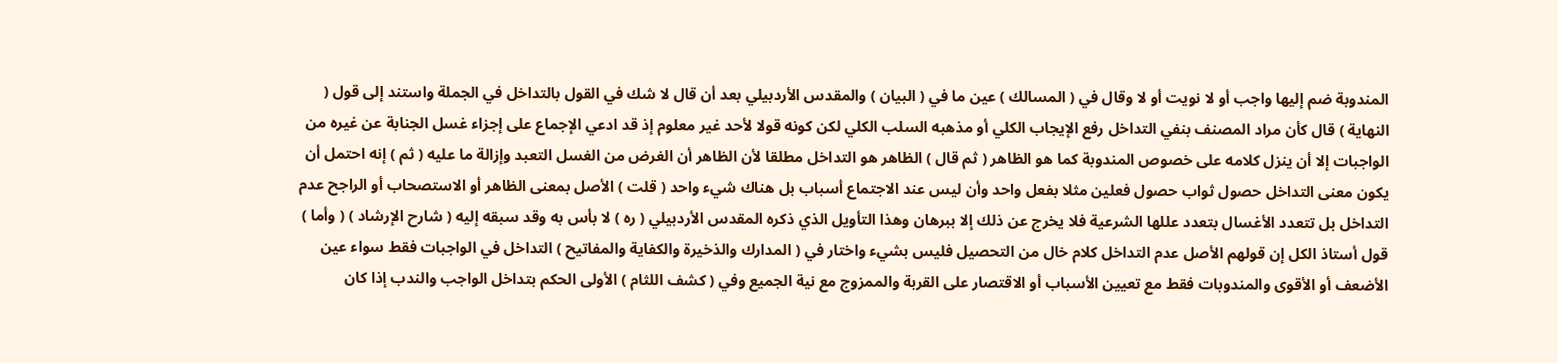المندوبة ضم إليها واجب أو لا نويت أو لا وقال في ( المسالك ) عين ما في ( البيان ) والمقدس الأردبيلي بعد أن قال لا شك في القول بالتداخل في الجملة واستند إلى قول ( النهاية ) قال كأن مراد المصنف بنفي التداخل رفع الإيجاب الكلي أو مذهبه السلب الكلي لكن كونه قولا لأحد غير معلوم إذ قد ادعي الإجماع على إجزاء غسل الجنابة عن غيره من الواجبات إلا أن ينزل كلامه على خصوص المندوبة كما هو الظاهر ( ثم قال ) الظاهر هو التداخل مطلقا لأن الظاهر أن الغرض من الغسل التعبد وإزالة ما عليه ( ثم ) إنه احتمل أن يكون معنى التداخل حصول ثواب حصول فعلين مثلا بفعل واحد وأن ليس عند الاجتماع أسباب بل هناك شيء واحد ( قلت ) الأصل بمعنى الظاهر أو الاستصحاب أو الراجح عدم التداخل بل تتعدد الأغسال بتعدد عللها الشرعية فلا يخرج عن ذلك إلا ببرهان وهذا التأويل الذي ذكره المقدس الأردبيلي ( ره ) لا بأس به وقد سبقه إليه ( شارح الإرشاد ) ( وأما ) قول أستاذ الكل إن قولهم الأصل عدم التداخل كلام خال من التحصيل فليس بشيء واختار في ( المدارك والذخيرة والكفاية والمفاتيح ) التداخل في الواجبات فقط سواء عين الأضعف أو الأقوى والمندوبات فقط مع تعيين الأسباب أو الاقتصار على القربة والممزوج مع نية الجميع وفي ( كشف اللثام ) الأولى الحكم بتداخل الواجب والندب إذا كان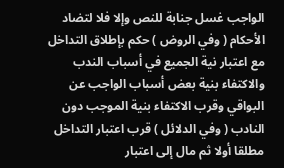الواجب غسل جنابة للنص وإلا فلا لتضاد الأحكام ( وفي الروض ) حكم بإطلاق التداخل مع اعتبار نية الجميع في أسباب الندب والاكتفاء بنية بعض أسباب الواجب عن البواقي وقرب الاكتفاء بنية الموجب دون النادب ( وفي الدلائل ) قرب اعتبار التداخل مطلقا أولا ثم مال إلى اعتبار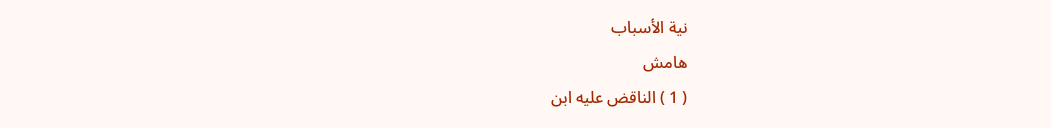نية الأسباب
هامش
( 1 ) الناقض عليه ابن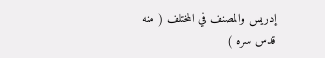إدريس والمصنف في المختلف ( منه قدس سره )